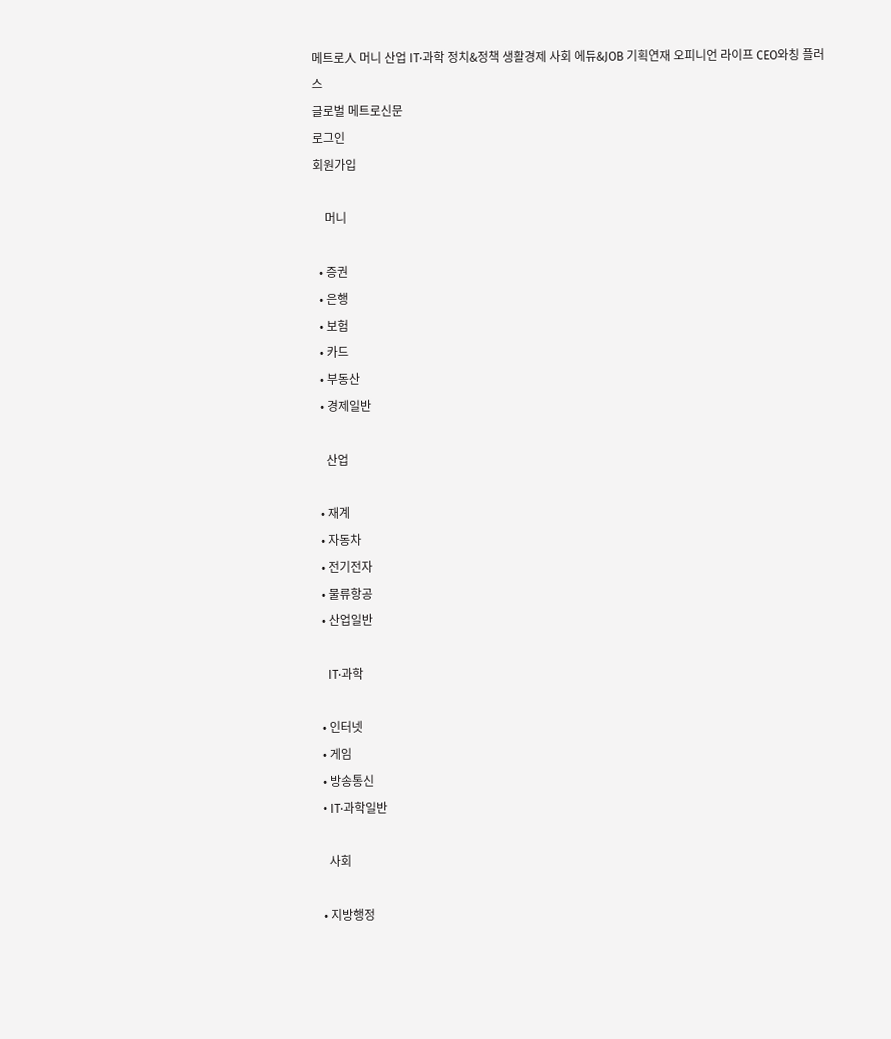메트로人 머니 산업 IT·과학 정치&정책 생활경제 사회 에듀&JOB 기획연재 오피니언 라이프 CEO와칭 플러스
글로벌 메트로신문
로그인
회원가입

    머니

  • 증권
  • 은행
  • 보험
  • 카드
  • 부동산
  • 경제일반

    산업

  • 재계
  • 자동차
  • 전기전자
  • 물류항공
  • 산업일반

    IT·과학

  • 인터넷
  • 게임
  • 방송통신
  • IT·과학일반

    사회

  • 지방행정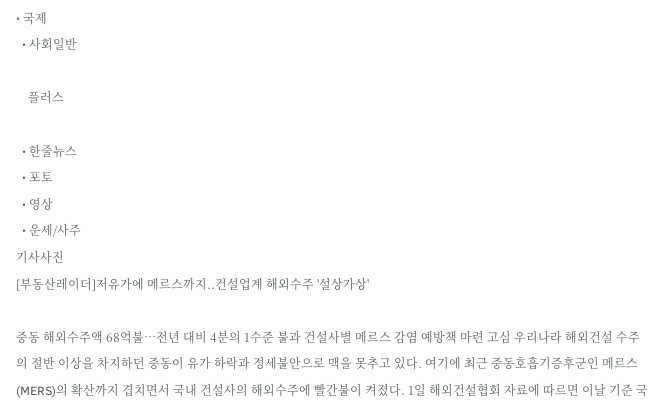• 국제
  • 사회일반

    플러스

  • 한줄뉴스
  • 포토
  • 영상
  • 운세/사주
기사사진
[부동산레이더]저유가에 메르스까지..건설업계 해외수주 '설상가상'

중동 해외수주액 68억불…전년 대비 4분의 1수준 불과 건설사별 메르스 감염 예방책 마련 고심 우리나라 해외건설 수주의 절반 이상을 차지하던 중동이 유가 하락과 정세불안으로 맥을 못추고 있다. 여기에 최근 중동호흡기증후군인 메르스(MERS)의 확산까지 겹치면서 국내 건설사의 해외수주에 빨간불이 켜졌다. 1일 해외건설협회 자료에 따르면 이날 기준 국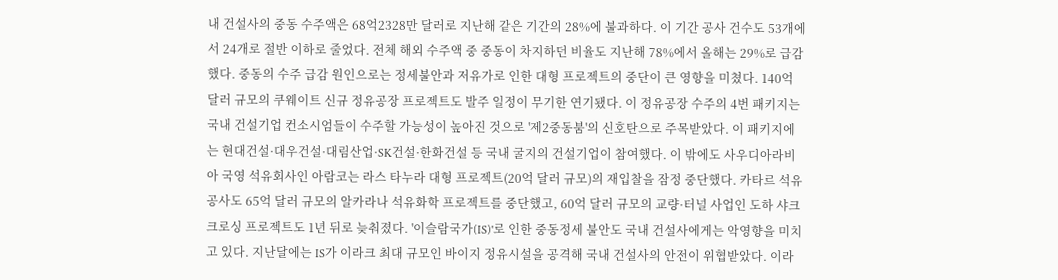내 건설사의 중동 수주액은 68억2328만 달러로 지난해 같은 기간의 28%에 불과하다. 이 기간 공사 건수도 53개에서 24개로 절반 이하로 줄었다. 전체 해외 수주액 중 중동이 차지하던 비율도 지난해 78%에서 올해는 29%로 급감했다. 중동의 수주 급감 원인으로는 정세불안과 저유가로 인한 대형 프로젝트의 중단이 큰 영향을 미쳤다. 140억 달러 규모의 쿠웨이트 신규 정유공장 프로젝트도 발주 일정이 무기한 연기됐다. 이 정유공장 수주의 4번 패키지는 국내 건설기업 컨소시엄들이 수주할 가능성이 높아진 것으로 '제2중동붐'의 신호탄으로 주목받았다. 이 패키지에는 현대건설·대우건설·대림산업·SK건설·한화건설 등 국내 굴지의 건설기업이 참여했다. 이 밖에도 사우디아라비아 국영 석유회사인 아람코는 라스 타누라 대형 프로젝트(20억 달러 규모)의 재입찰을 잠정 중단했다. 카타르 석유공사도 65억 달러 규모의 알카라나 석유화학 프로젝트를 중단했고, 60억 달러 규모의 교량·터널 사업인 도하 샤크 크로싱 프로젝트도 1년 뒤로 늦춰졌다. '이슬람국가(IS)'로 인한 중동정세 불안도 국내 건설사에게는 악영향을 미치고 있다. 지난달에는 IS가 이라크 최대 규모인 바이지 정유시설을 공격해 국내 건설사의 안전이 위협받았다. 이라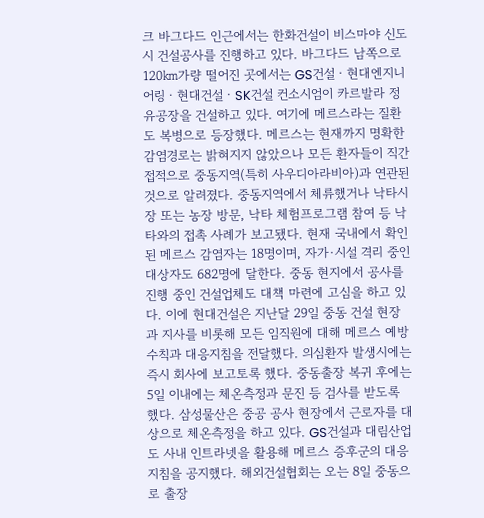크 바그다드 인근에서는 한화건설이 비스마야 신도시 건설공사를 진행하고 있다. 바그다드 남쪽으로 120㎞가량 떨어진 곳에서는 GS건설ㆍ현대엔지니어링ㆍ현대건설ㆍSK건설 컨소시엄이 카르발라 정유공장을 건설하고 있다. 여기에 메르스라는 질환도 복병으로 등장했다. 메르스는 현재까지 명확한 감염경로는 밝혀지지 않았으나 모든 환자들이 직간접적으로 중동지역(특히 사우디아라비아)과 연관된 것으로 알려졌다. 중동지역에서 체류했거나 낙타시장 또는 농장 방문, 낙타 체험프로그램 참여 등 낙타와의 접촉 사례가 보고됐다. 현재 국내에서 확인된 메르스 감염자는 18명이며, 자가·시설 격리 중인 대상자도 682명에 달한다. 중동 현지에서 공사를 진행 중인 건설업체도 대책 마련에 고심을 하고 있다. 이에 현대건설은 지난달 29일 중동 건설 현장과 지사를 비롯해 모든 임직원에 대해 메르스 예방수칙과 대응지침을 전달했다. 의심환자 발생시에는 즉시 회사에 보고토록 했다. 중동출장 복귀 후에는 5일 이내에는 체온측정과 문진 등 검사를 받도록 했다. 삼성물산은 중공 공사 현장에서 근로자를 대상으로 체온측정을 하고 있다. GS건설과 대림산업도 사내 인트라넷을 활용해 메르스 증후군의 대응지침을 공지했다. 해외건설협회는 오는 8일 중동으로 출장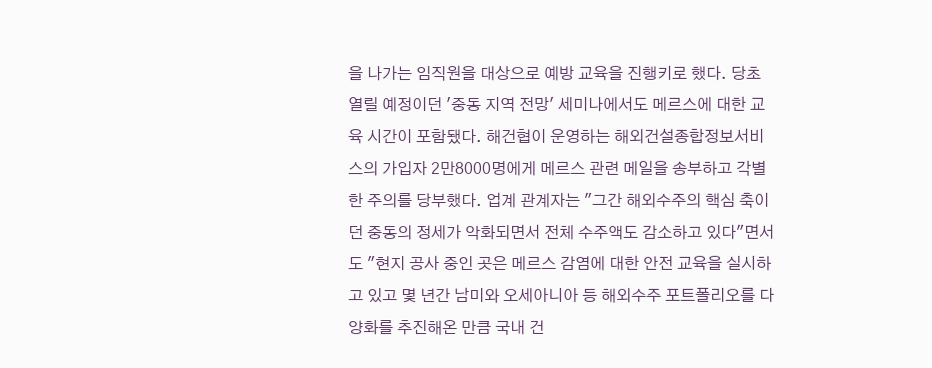을 나가는 임직원을 대상으로 예방 교육을 진행키로 했다. 당초 열릴 예정이던 '중동 지역 전망' 세미나에서도 메르스에 대한 교육 시간이 포함됐다. 해건협이 운영하는 해외건설종합정보서비스의 가입자 2만8000명에게 메르스 관련 메일을 송부하고 각별한 주의를 당부했다. 업계 관계자는 "그간 해외수주의 핵심 축이던 중동의 정세가 악화되면서 전체 수주액도 감소하고 있다"면서도 "현지 공사 중인 곳은 메르스 감염에 대한 안전 교육을 실시하고 있고 몇 년간 남미와 오세아니아 등 해외수주 포트폴리오를 다양화를 추진해온 만큼 국내 건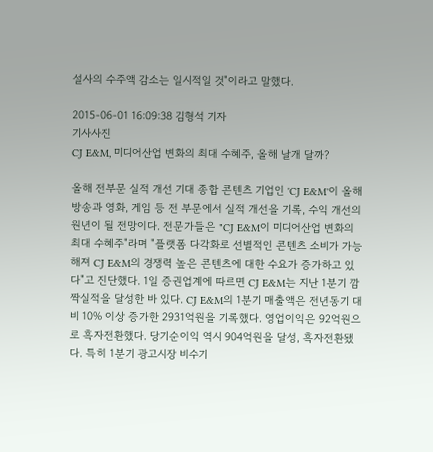설사의 수주액 감소는 일시적일 것"이라고 말했다.

2015-06-01 16:09:38 김형석 기자
기사사진
CJ E&M, 미디어산업 변화의 최대 수혜주, 올해 날개 달까?

올해 전부문 실적 개선 기대 종합 콘텐츠 기업인 'CJ E&M'이 올해 방송과 영화, 게임 등 전 부문에서 실적 개선을 기록, 수익 개선의 원년이 될 전망이다. 전문가들은 "CJ E&M이 미디어산업 변화의 최대 수혜주"라며 "플랫폼 다각화로 선별적인 콘텐츠 소비가 가능해져 CJ E&M의 경쟁력 높은 콘텐츠에 대한 수요가 증가하고 있다"고 진단했다. 1일 증권업계에 따르면 CJ E&M는 지난 1분기 깜짝실적을 달성한 바 있다. CJ E&M의 1분기 매출액은 전년동기 대비 10% 이상 증가한 2931억원을 기록했다. 영업이익은 92억원으로 흑자전환했다. 당기순이익 역시 904억원을 달성, 흑자전환됐다. 특히 1분기 광고시장 비수기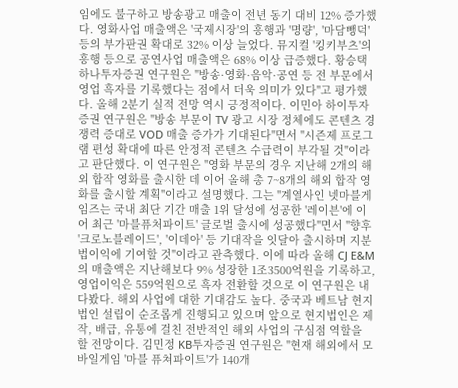임에도 불구하고 방송광고 매출이 전년 동기 대비 12% 증가했다. 영화사업 매출액은 '국제시장'의 흥행과 '명량', '마담뺑덕' 등의 부가판권 확대로 32% 이상 늘었다. 뮤지컬 '킹키부츠'의 흥행 등으로 공연사업 매출액은 68% 이상 급증했다. 황승택 하나투자증권 연구원은 "방송·영화·음악·공연 등 전 부문에서 영업 흑자를 기록했다는 점에서 더욱 의미가 있다"고 평가했다. 올해 2분기 실적 전망 역시 긍정적이다. 이민아 하이투자증권 연구원은 "방송 부문이 TV 광고 시장 정체에도 콘텐츠 경쟁력 증대로 VOD 매출 증가가 기대된다"면서 "시즌제 프로그램 편성 확대에 따른 안정적 콘텐츠 수급력이 부각될 것"이라고 판단했다. 이 연구원은 "영화 부문의 경우 지난해 2개의 해외 합작 영화를 출시한 데 이어 올해 총 7~8개의 해외 합작 영화를 출시할 계획"이라고 설명했다. 그는 "계열사인 넷마블게임즈는 국내 최단 기간 매출 1위 달성에 성공한 '레이븐'에 이어 최근 '마블퓨처파이트' 글로벌 출시에 성공했다"면서 "향후 '크로노블레이드', '이데아' 등 기대작을 잇달아 출시하며 지분법이익에 기여할 것"이라고 관측했다. 이에 따라 올해 CJ E&M의 매출액은 지난해보다 9% 성장한 1조3500억원을 기록하고, 영업이익은 559억원으로 흑자 전환할 것으로 이 연구원은 내다봤다. 해외 사업에 대한 기대감도 높다. 중국과 베트남 현지법인 설립이 순조롭게 진행되고 있으며 앞으로 현지법인은 제작, 배급, 유통에 걸친 전반적인 해외 사업의 구심점 역할을 할 전망이다. 김민정 KB투자증권 연구원은 "현재 해외에서 모바일게임 '마블 퓨쳐파이트'가 140개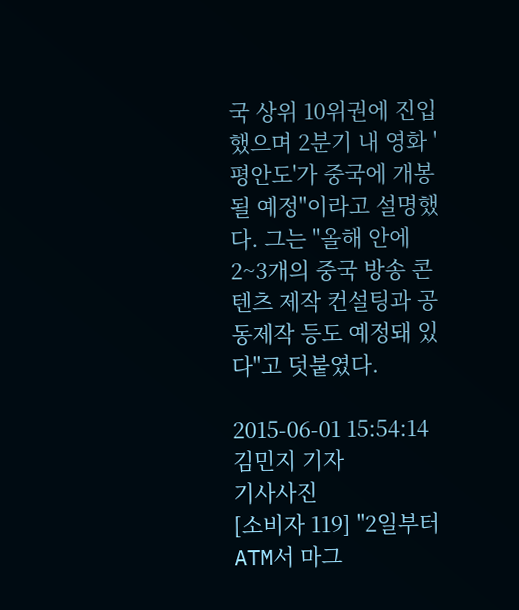국 상위 10위권에 진입했으며 2분기 내 영화 '평안도'가 중국에 개봉될 예정"이라고 설명했다. 그는 "올해 안에 2~3개의 중국 방송 콘텐츠 제작 컨설팅과 공동제작 등도 예정돼 있다"고 덧붙였다.

2015-06-01 15:54:14 김민지 기자
기사사진
[소비자 119] "2일부터 ATM서 마그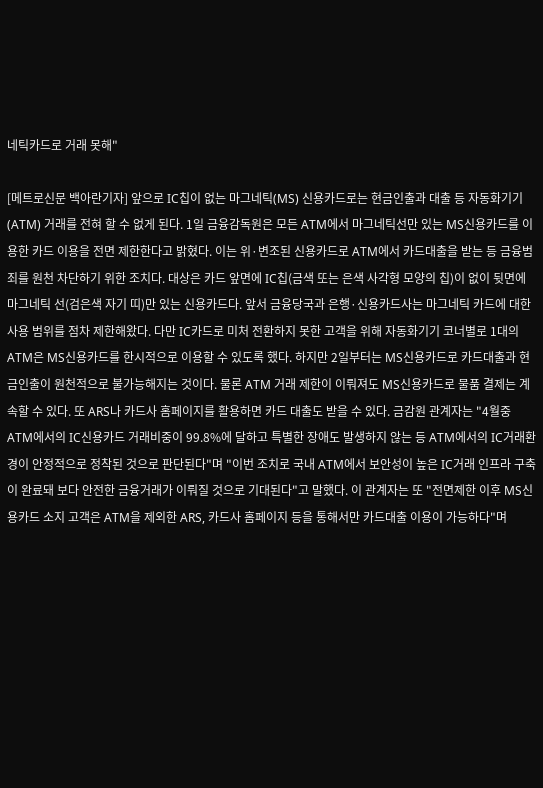네틱카드로 거래 못해"

[메트로신문 백아란기자] 앞으로 IC칩이 없는 마그네틱(MS) 신용카드로는 현금인출과 대출 등 자동화기기(ATM) 거래를 전혀 할 수 없게 된다. 1일 금융감독원은 모든 ATM에서 마그네틱선만 있는 MS신용카드를 이용한 카드 이용을 전면 제한한다고 밝혔다. 이는 위·변조된 신용카드로 ATM에서 카드대출을 받는 등 금융범죄를 원천 차단하기 위한 조치다. 대상은 카드 앞면에 IC칩(금색 또는 은색 사각형 모양의 칩)이 없이 뒷면에 마그네틱 선(검은색 자기 띠)만 있는 신용카드다. 앞서 금융당국과 은행·신용카드사는 마그네틱 카드에 대한 사용 범위를 점차 제한해왔다. 다만 IC카드로 미처 전환하지 못한 고객을 위해 자동화기기 코너별로 1대의 ATM은 MS신용카드를 한시적으로 이용할 수 있도록 했다. 하지만 2일부터는 MS신용카드로 카드대출과 현금인출이 원천적으로 불가능해지는 것이다. 물론 ATM 거래 제한이 이뤄져도 MS신용카드로 물품 결제는 계속할 수 있다. 또 ARS나 카드사 홈페이지를 활용하면 카드 대출도 받을 수 있다. 금감원 관계자는 "4월중 ATM에서의 IC신용카드 거래비중이 99.8%에 달하고 특별한 장애도 발생하지 않는 등 ATM에서의 IC거래환경이 안정적으로 정착된 것으로 판단된다"며 "이번 조치로 국내 ATM에서 보안성이 높은 IC거래 인프라 구축이 완료돼 보다 안전한 금융거래가 이뤄질 것으로 기대된다"고 말했다. 이 관계자는 또 "전면제한 이후 MS신용카드 소지 고객은 ATM을 제외한 ARS, 카드사 홈페이지 등을 통해서만 카드대출 이용이 가능하다"며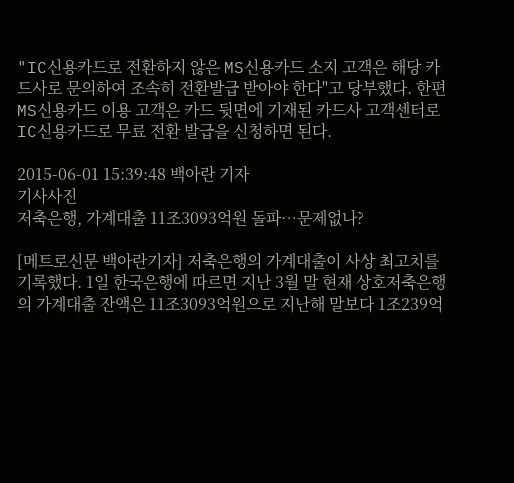"IC신용카드로 전환하지 않은 MS신용카드 소지 고객은 해당 카드사로 문의하여 조속히 전환발급 받아야 한다"고 당부했다. 한편 MS신용카드 이용 고객은 카드 뒷면에 기재된 카드사 고객센터로 IC신용카드로 무료 전환 발급을 신청하면 된다.

2015-06-01 15:39:48 백아란 기자
기사사진
저축은행, 가계대출 11조3093억원 돌파…문제없나?

[메트로신문 백아란기자] 저축은행의 가계대출이 사상 최고치를 기록했다. 1일 한국은행에 따르면 지난 3월 말 현재 상호저축은행의 가계대출 잔액은 11조3093억원으로 지난해 말보다 1조239억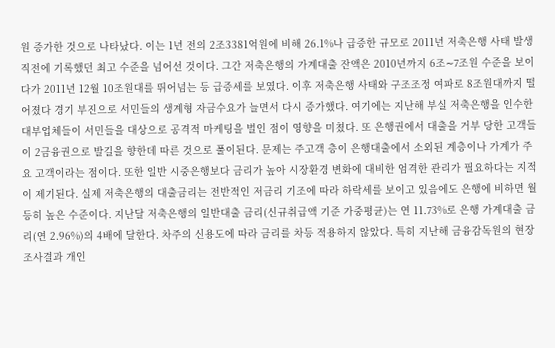원 증가한 것으로 나타났다. 이는 1년 전의 2조3381억원에 비해 26.1%나 급증한 규모로 2011년 저축은행 사태 발생 직전에 기록했던 최고 수준을 넘어선 것이다. 그간 저축은행의 가계대출 잔액은 2010년까지 6조∼7조원 수준을 보이다가 2011년 12월 10조원대를 뛰어넘는 등 급증세를 보였다. 이후 저축은행 사태와 구조조정 여파로 8조원대까지 떨어졌다 경기 부진으로 서민들의 생계형 자금수요가 늘면서 다시 증가했다. 여기에는 지난해 부실 저축은행을 인수한 대부업체들이 서민들을 대상으로 공격적 마케팅을 벌인 점이 영향을 미쳤다. 또 은행권에서 대출을 거부 당한 고객들이 2금융권으로 발길을 향한데 따른 것으로 풀이된다. 문제는 주고객 층이 은행대출에서 소외된 계층이나 가계가 주요 고객이라는 점이다. 또한 일반 시중은행보다 금리가 높아 시장환경 변화에 대비한 엄격한 관리가 필요하다는 지적이 제기된다. 실제 저축은행의 대출금리는 전반적인 저금리 기조에 따라 하락세를 보이고 있음에도 은행에 비하면 월등히 높은 수준이다. 지난달 저축은행의 일반대출 금리(신규취급액 기준 가중평균)는 연 11.73%로 은행 가계대출 금리(연 2.96%)의 4배에 달한다. 차주의 신용도에 따라 금리를 차등 적용하지 않았다. 특히 지난해 금융감독원의 현장 조사결과 개인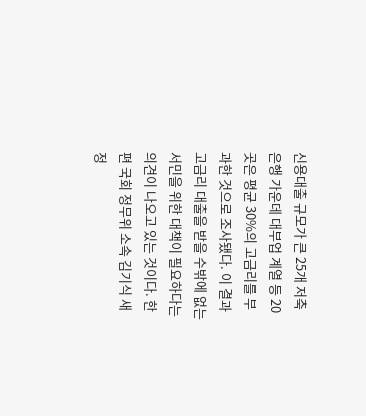신용대출 규모가 큰 25개 저축은행 가운데 대부업 계열 등 20곳은 평균 30%의 고금리를 부과한 것으로 조사됐다. 이 결과 고금리 대출을 받을 수밖에 없는 서민을 위한 대책이 필요하다는 의견이 나오고 있는 것이다. 한편 국회 정무위 소속 김기식 새정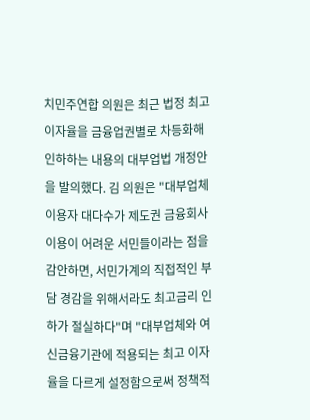치민주연합 의원은 최근 법정 최고 이자율을 금융업권별로 차등화해 인하하는 내용의 대부업법 개정안을 발의했다. 김 의원은 "대부업체 이용자 대다수가 제도권 금융회사 이용이 어려운 서민들이라는 점을 감안하면, 서민가계의 직접적인 부담 경감을 위해서라도 최고금리 인하가 절실하다"며 "대부업체와 여신금융기관에 적용되는 최고 이자율을 다르게 설정함으로써 정책적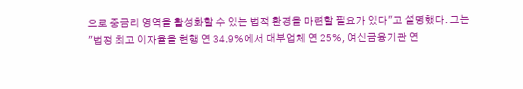으로 중금리 영역을 활성화할 수 있는 법적 환경을 마련할 필요가 있다"고 설명했다. 그는 "법정 최고 이자율을 현행 연 34.9%에서 대부업체 연 25%, 여신금융기관 연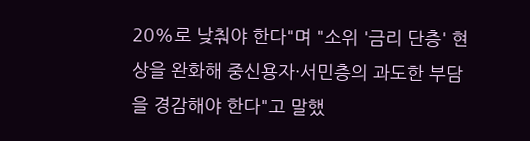20%로 낮춰야 한다"며 "소위 '금리 단층' 현상을 완화해 중신용자·서민층의 과도한 부담을 경감해야 한다"고 말했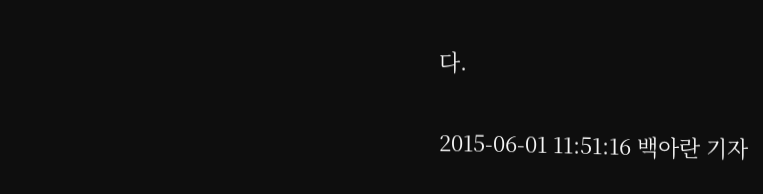다.

2015-06-01 11:51:16 백아란 기자